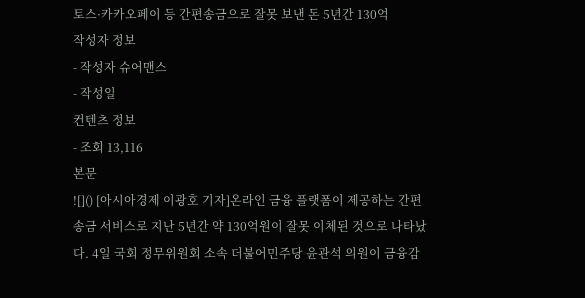토스·카카오페이 등 간편송금으로 잘못 보낸 돈 5년간 130억
작성자 정보
- 작성자 슈어맨스
- 작성일
컨텐츠 정보
- 조회 13,116
본문
![]() [아시아경제 이광호 기자]온라인 금융 플랫폼이 제공하는 간편 송금 서비스로 지난 5년간 약 130억원이 잘못 이체된 것으로 나타났다. 4일 국회 정무위원회 소속 더불어민주당 윤관석 의원이 금융감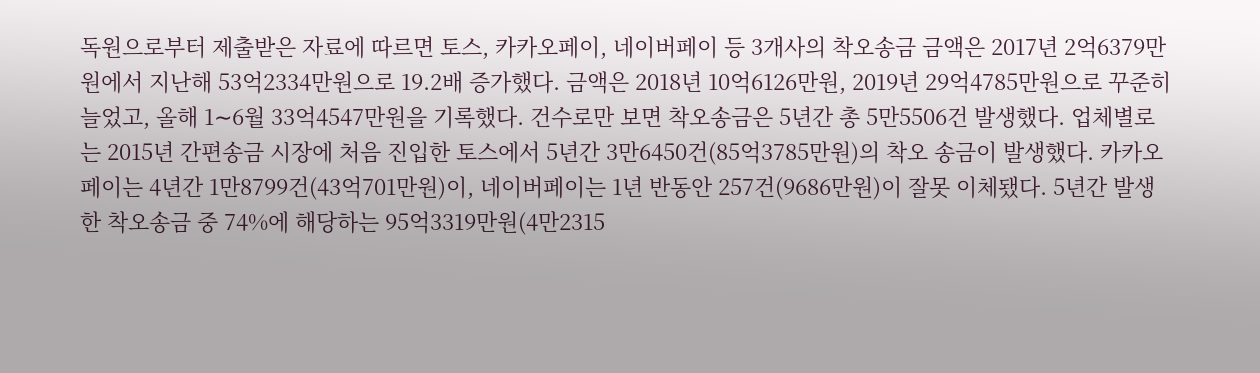독원으로부터 제출받은 자료에 따르면 토스, 카카오페이, 네이버페이 등 3개사의 착오송금 금액은 2017년 2억6379만원에서 지난해 53억2334만원으로 19.2배 증가했다. 금액은 2018년 10억6126만원, 2019년 29억4785만원으로 꾸준히 늘었고, 올해 1∼6월 33억4547만원을 기록했다. 건수로만 보면 착오송금은 5년간 총 5만5506건 발생했다. 업체별로는 2015년 간편송금 시장에 처음 진입한 토스에서 5년간 3만6450건(85억3785만원)의 착오 송금이 발생했다. 카카오페이는 4년간 1만8799건(43억701만원)이, 네이버페이는 1년 반동안 257건(9686만원)이 잘못 이체됐다. 5년간 발생한 착오송금 중 74%에 해당하는 95억3319만원(4만2315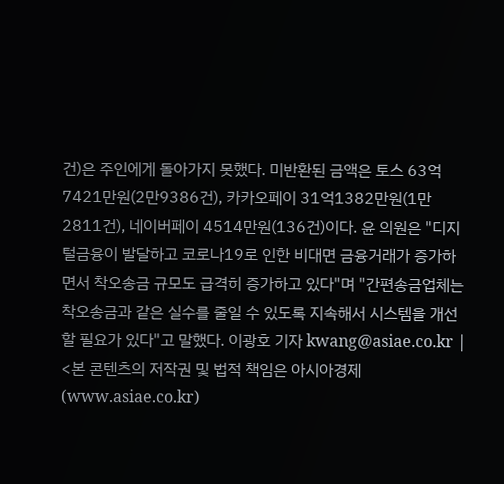건)은 주인에게 돌아가지 못했다. 미반환된 금액은 토스 63억7421만원(2만9386건), 카카오페이 31억1382만원(1만2811건), 네이버페이 4514만원(136건)이다. 윤 의원은 "디지털금융이 발달하고 코로나19로 인한 비대면 금융거래가 증가하면서 착오송금 규모도 급격히 증가하고 있다"며 "간편송금업체는 착오송금과 같은 실수를 줄일 수 있도록 지속해서 시스템을 개선할 필요가 있다"고 말했다. 이광호 기자 kwang@asiae.co.kr |
<본 콘텐츠의 저작권 및 법적 책임은 아시아경제(www.asiae.co.kr)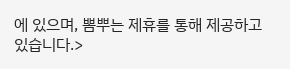에 있으며, 뽐뿌는 제휴를 통해 제공하고 있습니다.>